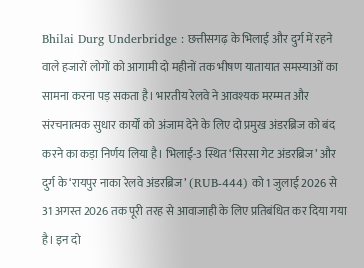Bhilai Durg Underbridge : छत्तीसगढ़ के भिलाई और दुर्ग में रहने वाले हजारों लोगों को आगामी दो महीनों तक भीषण यातायात समस्याओं का सामना करना पड़ सकता है। भारतीय रेलवे ने आवश्यक मरम्मत और संरचनात्मक सुधार कार्यों को अंजाम देने के लिए दो प्रमुख अंडरब्रिज को बंद करने का कड़ा निर्णय लिया है। भिलाई-3 स्थित ‘सिरसा गेट अंडरब्रिज’ और दुर्ग के ‘रायपुर नाका रेलवे अंडरब्रिज’ (RUB-444) को 1 जुलाई 2026 से 31 अगस्त 2026 तक पूरी तरह से आवाजाही के लिए प्रतिबंधित कर दिया गया है। इन दो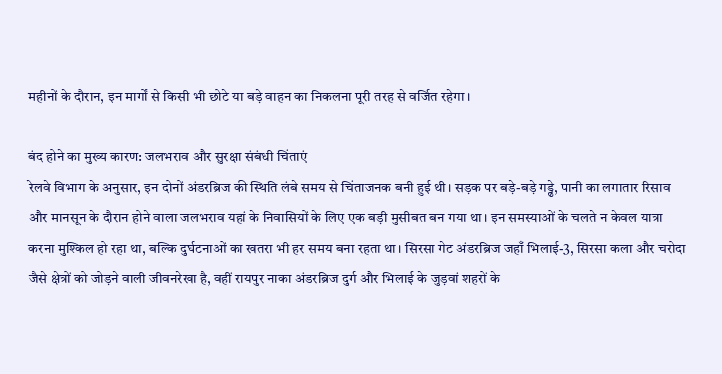महीनों के दौरान, इन मार्गों से किसी भी छोटे या बड़े वाहन का निकलना पूरी तरह से वर्जित रहेगा।

बंद होने का मुख्य कारण: जलभराव और सुरक्षा संबंधी चिंताएं
रेलवे विभाग के अनुसार, इन दोनों अंडरब्रिज की स्थिति लंबे समय से चिंताजनक बनी हुई थी। सड़क पर बड़े-बड़े गड्ढे, पानी का लगातार रिसाव और मानसून के दौरान होने वाला जलभराव यहां के निवासियों के लिए एक बड़ी मुसीबत बन गया था। इन समस्याओं के चलते न केवल यात्रा करना मुश्किल हो रहा था, बल्कि दुर्घटनाओं का खतरा भी हर समय बना रहता था। सिरसा गेट अंडरब्रिज जहाँ भिलाई-3, सिरसा कला और चरोदा जैसे क्षेत्रों को जोड़ने वाली जीवनरेखा है, वहीं रायपुर नाका अंडरब्रिज दुर्ग और भिलाई के जुड़वां शहरों के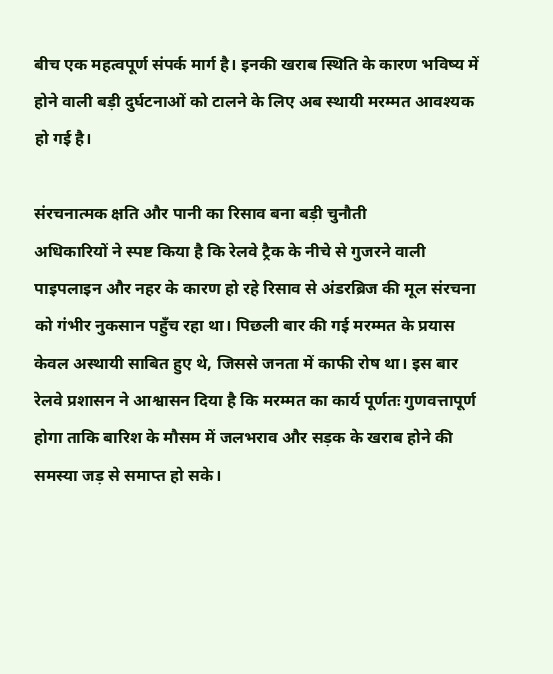बीच एक महत्वपूर्ण संपर्क मार्ग है। इनकी खराब स्थिति के कारण भविष्य में होने वाली बड़ी दुर्घटनाओं को टालने के लिए अब स्थायी मरम्मत आवश्यक हो गई है।

संरचनात्मक क्षति और पानी का रिसाव बना बड़ी चुनौती
अधिकारियों ने स्पष्ट किया है कि रेलवे ट्रैक के नीचे से गुजरने वाली पाइपलाइन और नहर के कारण हो रहे रिसाव से अंडरब्रिज की मूल संरचना को गंभीर नुकसान पहुँच रहा था। पिछली बार की गई मरम्मत के प्रयास केवल अस्थायी साबित हुए थे, जिससे जनता में काफी रोष था। इस बार रेलवे प्रशासन ने आश्वासन दिया है कि मरम्मत का कार्य पूर्णतः गुणवत्तापूर्ण होगा ताकि बारिश के मौसम में जलभराव और सड़क के खराब होने की समस्या जड़ से समाप्त हो सके।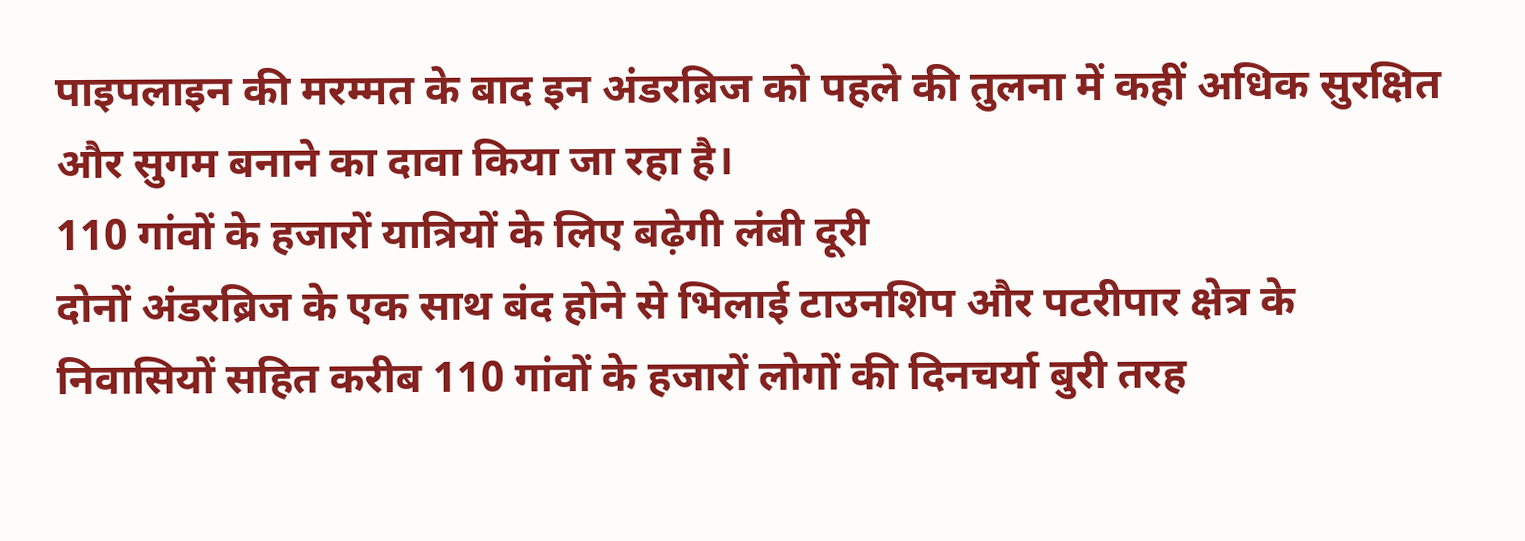पाइपलाइन की मरम्मत के बाद इन अंडरब्रिज को पहले की तुलना में कहीं अधिक सुरक्षित और सुगम बनाने का दावा किया जा रहा है।
110 गांवों के हजारों यात्रियों के लिए बढ़ेगी लंबी दूरी
दोनों अंडरब्रिज के एक साथ बंद होने से भिलाई टाउनशिप और पटरीपार क्षेत्र के निवासियों सहित करीब 110 गांवों के हजारों लोगों की दिनचर्या बुरी तरह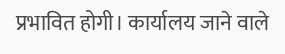प्रभावित होगी। कार्यालय जाने वाले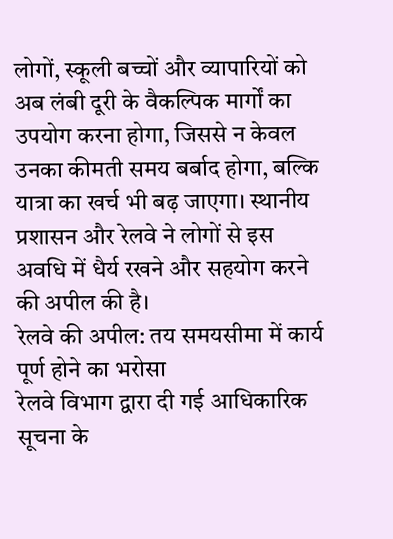लोगों, स्कूली बच्चों और व्यापारियों को अब लंबी दूरी के वैकल्पिक मार्गों का उपयोग करना होगा, जिससे न केवल उनका कीमती समय बर्बाद होगा, बल्कि यात्रा का खर्च भी बढ़ जाएगा। स्थानीय प्रशासन और रेलवे ने लोगों से इस अवधि में धैर्य रखने और सहयोग करने की अपील की है।
रेलवे की अपील: तय समयसीमा में कार्य पूर्ण होने का भरोसा
रेलवे विभाग द्वारा दी गई आधिकारिक सूचना के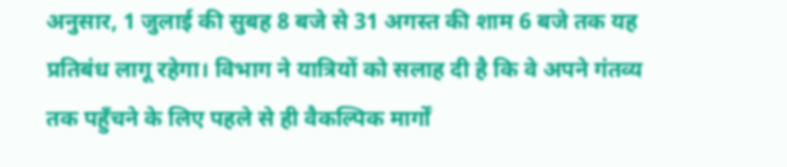अनुसार, 1 जुलाई की सुबह 8 बजे से 31 अगस्त की शाम 6 बजे तक यह प्रतिबंध लागू रहेगा। विभाग ने यात्रियों को सलाह दी है कि वे अपने गंतव्य तक पहुँचने के लिए पहले से ही वैकल्पिक मार्गों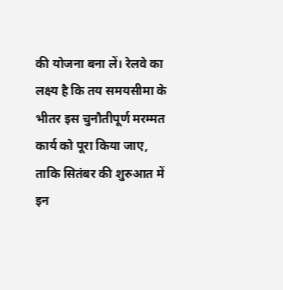की योजना बना लें। रेलवे का लक्ष्य है कि तय समयसीमा के भीतर इस चुनौतीपूर्ण मरम्मत कार्य को पूरा किया जाए, ताकि सितंबर की शुरुआत में इन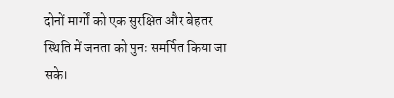दोनों मार्गों को एक सुरक्षित और बेहतर स्थिति में जनता को पुनः समर्पित किया जा सके।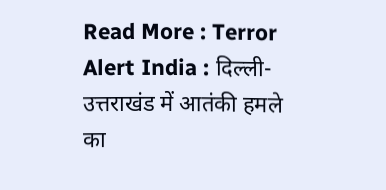Read More : Terror Alert India : दिल्ली-उत्तराखंड में आतंकी हमले का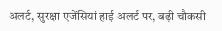अलर्ट, सुरक्षा एजेंसियां हाई अलर्ट पर, बढ़ी चौकसी